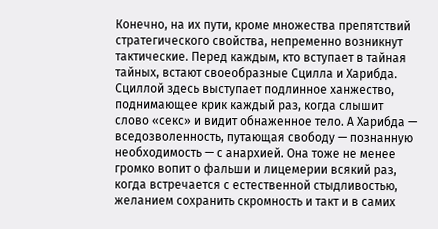Конечно, на их пути, кроме множества препятствий стратегического свойства, непременно возникнут тактические. Перед каждым, кто вступает в тайная тайных, встают своеобразные Сцилла и Харибда. Сциллой здесь выступает подлинное ханжество, поднимающее крик каждый раз, когда слышит слово «секс» и видит обнаженное тело. А Харибда — вседозволенность, путающая свободу — познанную необходимость — с анархией. Она тоже не менее громко вопит о фальши и лицемерии всякий раз, когда встречается с естественной стыдливостью, желанием сохранить скромность и такт и в самих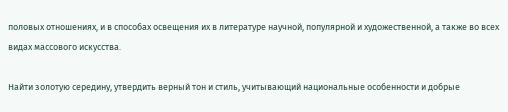половых отношениях, и в способах освещения их в литературе научной, популярной и художественной, а также во всех видах массового искусства.

Найти золотую середину, утвердить верный тон и стиль, учитывающий национальные особенности и добрые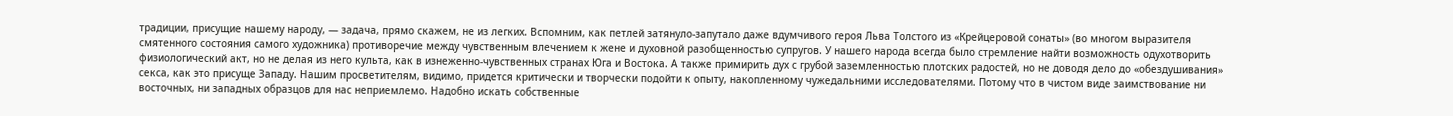традиции, присущие нашему народу, — задача, прямо скажем, не из легких. Вспомним, как петлей затянуло-запутало даже вдумчивого героя Льва Толстого из «Крейцеровой сонаты» (во многом выразителя смятенного состояния самого художника) противоречие между чувственным влечением к жене и духовной разобщенностью супругов. У нашего народа всегда было стремление найти возможность одухотворить физиологический акт, но не делая из него культа, как в изнеженно-чувственных странах Юга и Востока. А также примирить дух с грубой заземленностью плотских радостей, но не доводя дело до «обездушивания» секса, как это присуще Западу. Нашим просветителям, видимо, придется критически и творчески подойти к опыту, накопленному чужедальними исследователями. Потому что в чистом виде заимствование ни восточных, ни западных образцов для нас неприемлемо. Надобно искать собственные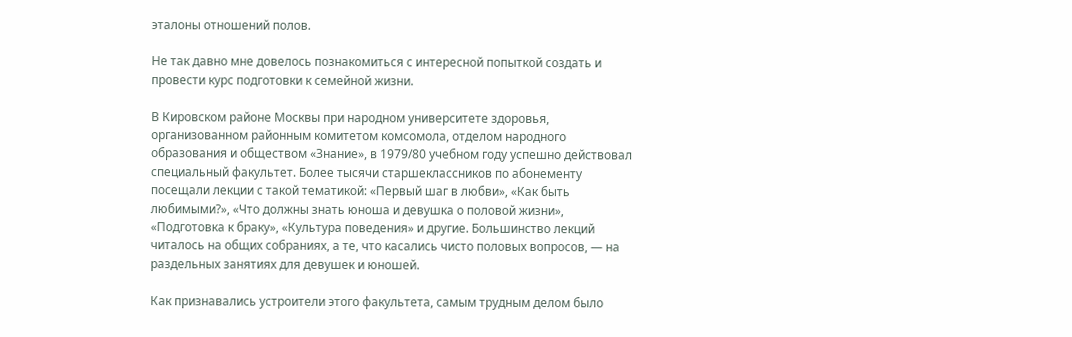эталоны отношений полов.

Не так давно мне довелось познакомиться с интересной попыткой создать и провести курс подготовки к семейной жизни.

В Кировском районе Москвы при народном университете здоровья, организованном районным комитетом комсомола, отделом народного образования и обществом «Знание», в 1979/80 учебном году успешно действовал специальный факультет. Более тысячи старшеклассников по абонементу посещали лекции с такой тематикой: «Первый шаг в любви», «Как быть любимыми?», «Что должны знать юноша и девушка о половой жизни», «Подготовка к браку», «Культура поведения» и другие. Большинство лекций читалось на общих собраниях, а те, что касались чисто половых вопросов, — на раздельных занятиях для девушек и юношей.

Как признавались устроители этого факультета, самым трудным делом было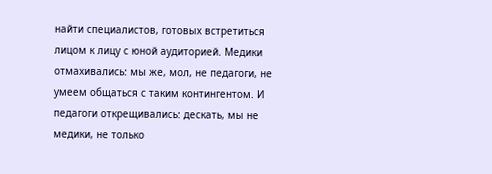найти специалистов, готовых встретиться лицом к лицу с юной аудиторией. Медики отмахивались: мы же, мол, не педагоги, не умеем общаться с таким контингентом. И педагоги открещивались: дескать, мы не медики, не только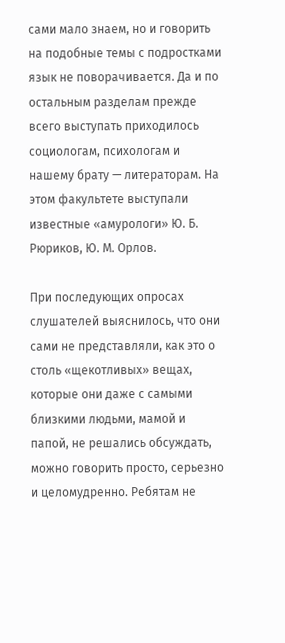сами мало знаем, но и говорить на подобные темы с подростками язык не поворачивается. Да и по остальным разделам прежде всего выступать приходилось социологам, психологам и нашему брату — литераторам. На этом факультете выступали известные «амурологи» Ю. Б. Рюриков, Ю. М. Орлов.

При последующих опросах слушателей выяснилось, что они сами не представляли, как это о столь «щекотливых» вещах, которые они даже с самыми близкими людьми, мамой и папой, не решались обсуждать, можно говорить просто, серьезно и целомудренно. Ребятам не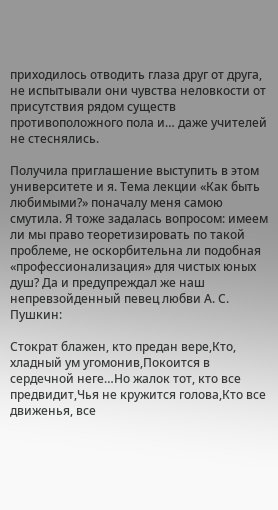приходилось отводить глаза друг от друга, не испытывали они чувства неловкости от присутствия рядом существ противоположного пола и… даже учителей не стеснялись.

Получила приглашение выступить в этом университете и я. Тема лекции «Как быть любимыми?» поначалу меня самою смутила. Я тоже задалась вопросом: имеем ли мы право теоретизировать по такой проблеме, не оскорбительна ли подобная «профессионализация» для чистых юных душ? Да и предупреждал же наш непревзойденный певец любви А. С. Пушкин:

Стократ блажен, кто предан вере,Кто, хладный ум угомонив,Покоится в сердечной неге…Но жалок тот, кто все предвидит,Чья не кружится голова,Кто все движенья, все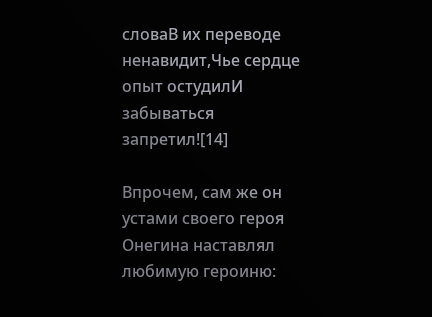словаВ их переводе ненавидит,Чье сердце опыт остудилИ забываться запретил![14]

Впрочем, сам же он устами своего героя Онегина наставлял любимую героиню: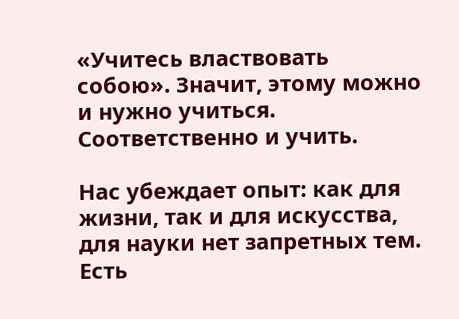«Учитесь властвовать собою». Значит, этому можно и нужно учиться. Соответственно и учить.

Нас убеждает опыт: как для жизни, так и для искусства, для науки нет запретных тем. Есть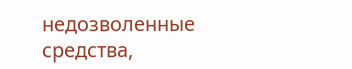недозволенные средства,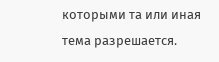которыми та или иная тема разрешается.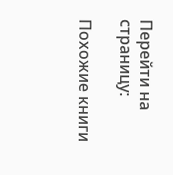Перейти на страницу:

Похожие книги